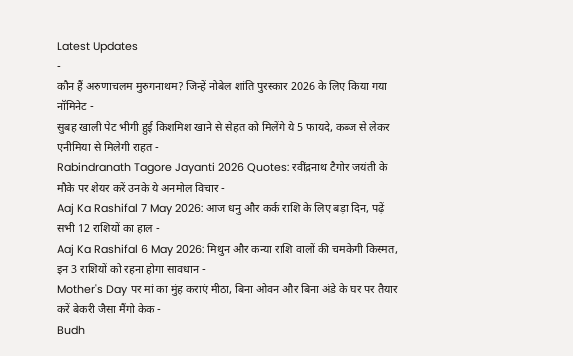Latest Updates
-
कौन हैं अरुणाचलम मुरुगनाथम? जिन्हें नोबेल शांति पुरस्कार 2026 के लिए किया गया नॉमिनेट -
सुबह खाली पेट भीगी हुई किशमिश खाने से सेहत को मिलेंगे ये 5 फायदे, कब्ज से लेकर एनीमिया से मिलेगी राहत -
Rabindranath Tagore Jayanti 2026 Quotes: रवींद्रनाथ टैगोर जयंती के मौके पर शेयर करें उनके ये अनमोल विचार -
Aaj Ka Rashifal 7 May 2026: आज धनु और कर्क राशि के लिए बड़ा दिन, पढ़ें सभी 12 राशियों का हाल -
Aaj Ka Rashifal 6 May 2026: मिथुन और कन्या राशि वालों की चमकेगी किस्मत, इन 3 राशियों को रहना होगा सावधान -
Mother's Day पर मां का मुंह कराएं मीठा, बिना ओवन और बिना अंडे के घर पर तैयार करें बेकरी जैसा मैंगो केक -
Budh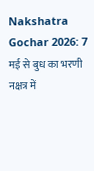Nakshatra Gochar 2026: 7 मई से बुध का भरणी नक्षत्र में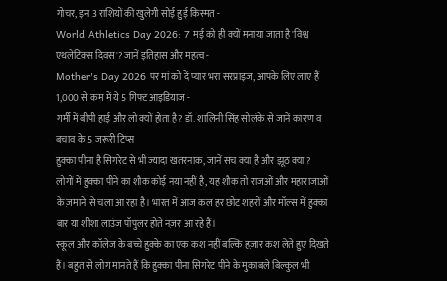गोचर, इन 3 राशियों की खुलेगी सोई हुई किस्मत -
World Athletics Day 2026: 7 मई को ही क्यों मनाया जाता है 'विश्व एथलेटिक्स दिवस'? जानें इतिहास और महत्व -
Mother's Day 2026 पर मां को दें प्यार भरा सरप्राइज, आपके लिए लाए हैं 1,000 से कम में ये 5 गिफ्ट आइडियाज -
गर्मी में बीपी हाई और लो क्यों होता है? डॉ. शालिनी सिंह सोलंके से जानें कारण व बचाव के 5 जरूरी टिप्स
हुक्का पीना है सिगरेट से भी ज्यादा खतरनाक, जानें सच क्या है और झूठ क्या?
लोगों में हुक्का पीने का शौक कोई नया नहीं है, यह शौक तो राजओं और महाराजाओं के ज़माने से चला आ रहा है। भारत में आज कल हर छोट शहरों और मॉल्स में हुक्का बार या शीशा लाउंज पॉपुलर होते नज़र आ रहे हैं।
स्कूल और कॉलेज के बच्चे हुक्के का एक कश नहीं बल्कि हज़ार कश लेते हुए दिखते हैं। बहुत से लोग मानते हैं कि हुक्का पीना सिगरेट पीने के मुकाबले बिल्कुल भी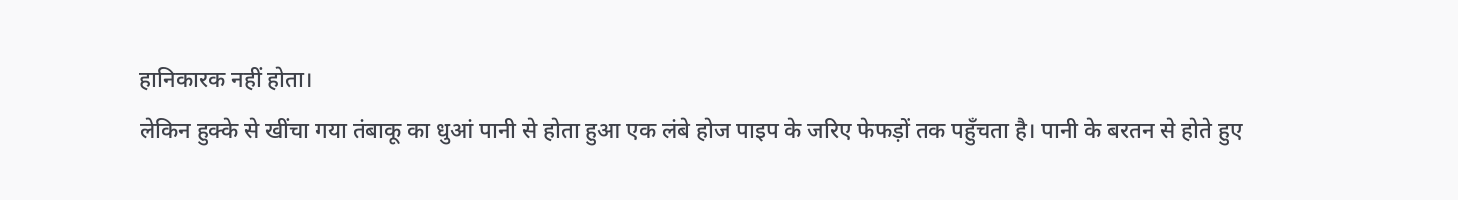हानिकारक नहीं होता।
लेकिन हुक्के से खींचा गया तंबाकू का धुआं पानी से होता हुआ एक लंबे होज पाइप के जरिए फेफड़ों तक पहुँचता है। पानी के बरतन से होते हुए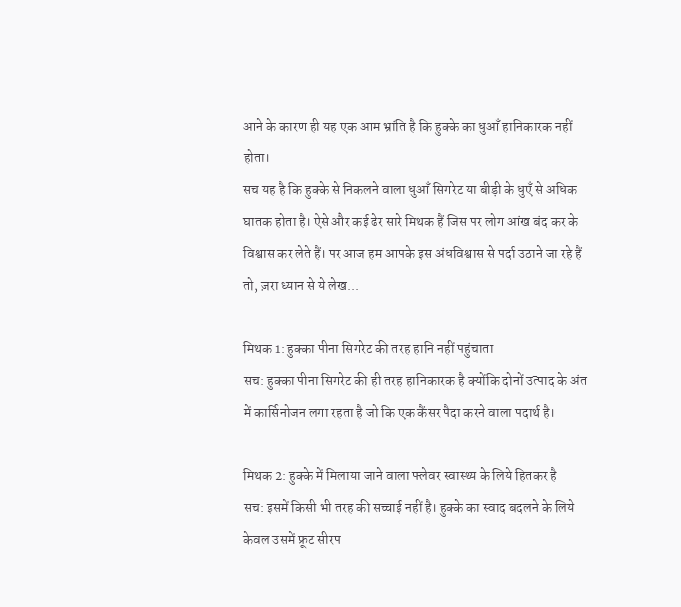आने के कारण ही यह एक आम भ्रांति है कि हुक्के का धुआँ हानिकारक नहीं होता।
सच यह है कि हुक्के से निकलने वाला धुआँ सिगरेट या बीड़ी के धुएँ से अधिक घातक होता है। ऐसे और कई ढेर सारे मिथक हैं जिस पर लोग आंख बंद कर के विश्वास कर लेते हैं। पर आज हम आपके इस अंधविश्वास से पर्दा उठाने जा रहे हैं तो, ज़रा ध्यान से ये लेख...

मिथक 1: हुक्का पीना सिगरेट की तरह हानि नहीं पहुंचाता
सच: हुक्का पीना सिगरेट की ही तरह हानिकारक है क्योंकि दोनों उत्पाद के अंत में कार्सिनोजन लगा रहता है जो कि एक कैंसर पैदा करने वाला पदार्थ है।

मिथक 2: हुक्के में मिलाया जाने वाला फ्लेवर स्वास्थ्य के लिये हितकर है
सच: इसमें किसी भी तरह की सच्चाई नहीं है। हुक्के का स्वाद बदलने के लिये केवल उसमें फ्रूट सीरप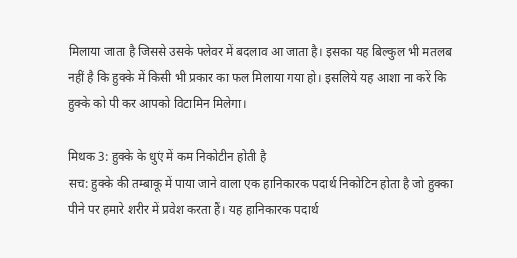मिलाया जाता है जिससे उसके फ्लेवर में बदलाव आ जाता है। इसका यह बिल्कुल भी मतलब नहीं है कि हुक्के में किसी भी प्रकार का फल मिलाया गया हो। इसलिये यह आशा ना करें कि हुक्के को पी कर आपको विटामिन मिलेगा।

मिथक 3: हुक्के के धुएं में कम निकोटीन होती है
सच: हुक्के की तम्बाकू में पाया जाने वाला एक हानिकारक पदार्थ निकोटिन होता है जो हुक्का पीने पर हमारे शरीर में प्रवेश करता हैं। यह हानिकारक पदार्थ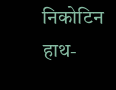निकोटिन हाथ-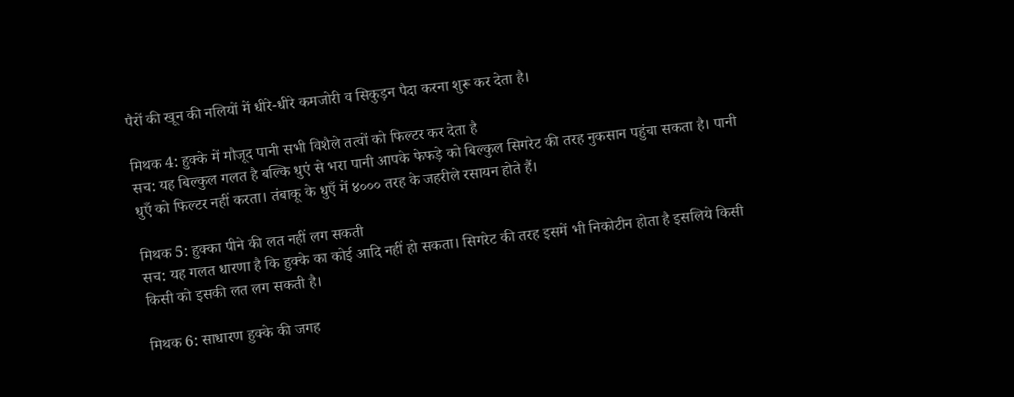पैरों की खून की नलियों में धीरे-धीरे कमजोरी व सिकुड़न पैदा करना शुरू कर देता है।

मिथक 4: हुक्के में मौजूद पानी सभी विशैले तत्वों को फिल्टर कर देता है
सच: यह बिल्कुल गलत है बल्कि धुएं से भरा पानी आपके फेफड़े को बिल्कुल सिगरेट की तरह नुकसान पहुंचा सकता है। पानी धुएँ को फिल्टर नहीं करता। तंबाकू के धुएँ में ४००० तरह के जहरीले रसायन होते हैं।

मिथक 5: हुक्का पीने की लत नहीं लग सकती
सच: यह गलत धारणा है कि हुक्के का कोई आदि नहीं हो सकता। सिगरेट की तरह इसमें भी निकोटीन होता है इसलिये किसी किसी को इसकी लत लग सकती है।

मिथक 6: साधारण हुक्के की जगह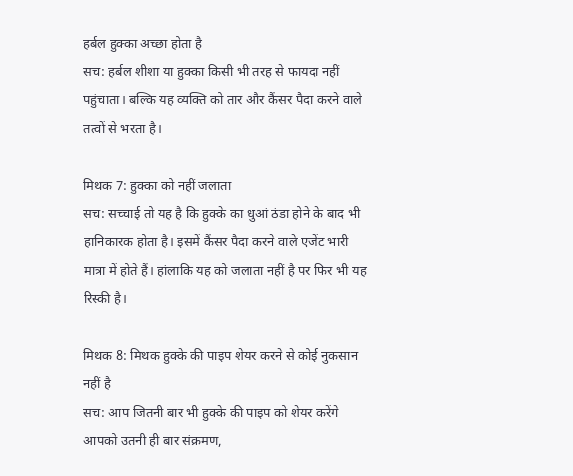हर्बल हुक्का अच्छा होता है
सच: हर्बल शीशा या हुक्का किसी भी तरह से फायदा नहीं पहुंचाता। बल्कि यह व्यक्ति को तार और कैंसर पैदा करने वाले तत्वों से भरता है।

मिथक 7: हुक्का को नहीं जलाता
सच: सच्चाई तो यह है कि हुक्के का धुआं ठंडा होने के बाद भी हानिकारक होता है। इसमें कैंसर पैदा करने वाले एजेंट भारी मात्रा में होते हैं। हांलाकि यह को जलाता नहीं है पर फिर भी यह रिस्की है।

मिथक 8: मिथक हुक्के की पाइप शेयर करने से कोई नुकसान नहीं है
सच: आप जितनी बार भी हुक्के की पाइप को शेयर करेंगे आपको उतनी ही बार संक्रमण,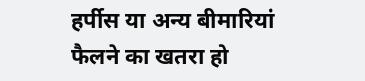हर्पीस या अन्य बीमारियां फैलने का खतरा हो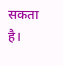सकता है।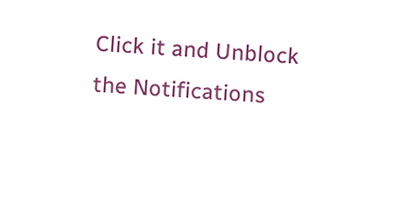Click it and Unblock the Notifications